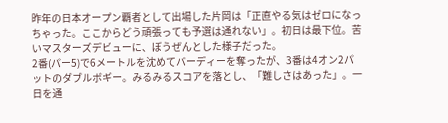昨年の日本オープン覇者として出場した片岡は「正直やる気はゼロになっちゃった。ここからどう頑張っても予選は通れない」。初日は最下位。苦いマスターズデビューに、ぼうぜんとした様子だった。
2番(パー5)で6メートルを沈めてバーディーを奪ったが、3番は4オン2パットのダブルボギー。みるみるスコアを落とし、「難しさはあった」。一日を通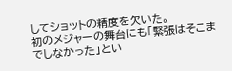してショットの精度を欠いた。
初のメジャーの舞台にも「緊張はそこまでしなかった」とい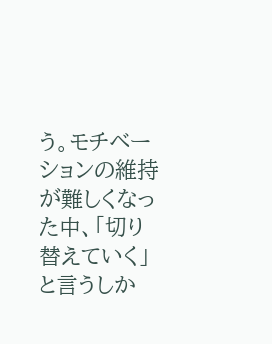う。モチベーションの維持が難しくなった中、「切り替えていく」と言うしか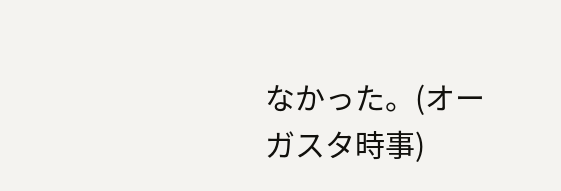なかった。(オーガスタ時事)